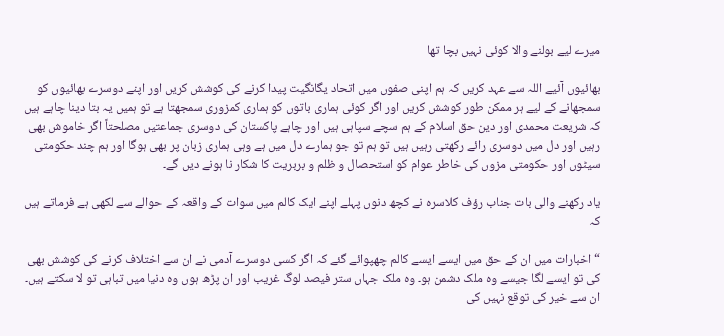میرے لیے بولنے والا کوئی نہیں بچا تھا

بھائیوں آئیے اللہ سے عہد کریں کہ ہم اپنی صفوں میں اتحاد یگانگیت پیدا کرنے کی کوشش کریں اور اپنے دوسرے بھائیوں کو سمجھانے کے لیے ہر ممکن طور کوشش کریں اور اگر کوئی ہماری باتوں کو ہماری کمزوری سمجھتا ہے تو ہمیں یہ بتا دینا چاہے ہیں کہ شریعت محمدی اور دین حق اسلام کے ہم سچے سپاہی ہیں اور چاہے پاکستان کی دوسری جماعتیں مصلحتاً اگر خاموش بھی رہیں اور دل میں دوسری رائے رکھتی رہیں ہیں تو ہم تو جو ہمارے دل میں ہے وہی ہماری زبان پر بھی ہوگا اور ہم چند حکومتی سیٹوں اور حکومتی مزوں کی خاطر عوام کو استحصال و ظلم و بربریت کا شکار نا ہونے دیں گے۔

یاد رکھنے والی بات جناب رؤف کلاسرہ نے کچھ دنوں پہلے اپنے ایک کالم میں سوات کے واقعہ کے حوالے سے لکھی ہے فرماتے ہیں کہ

“اخبارات میں ان کے حق میں ایسے ایسے کالم چھپوائے گئے کہ اگر کسی دوسرے آدمی نے ان سے اختلاف کرنے کی کوشش بھی کی تو ایسے لگا جیسے وہ ملک دشمن ہو۔ وہ ملک جہاں ستر فیصد لوگ غریب اور ان پڑھ ہوں وہ دنیا میں تباہی تو لا سکتے ہیں۔ ان سے خیر کی توقع نہیں کی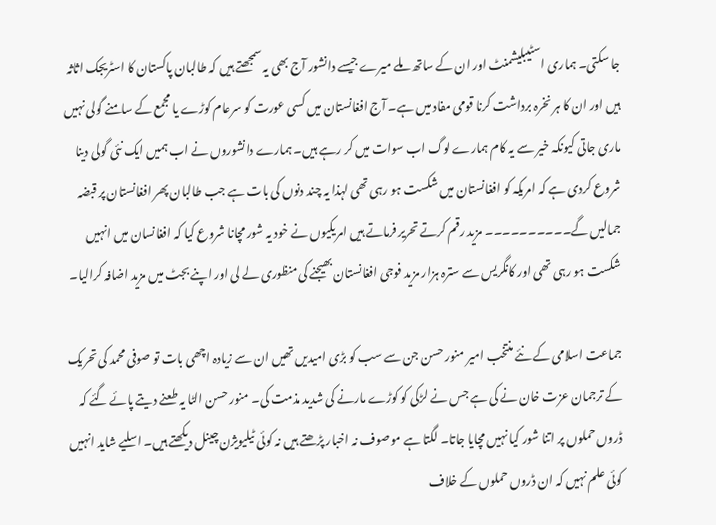جا سکتی۔ ہماری اسٹیبلیشمنٹ اور ان کے ساتھ ملے میرے جیسے دانشور آج بھی یہ سمجھتے ہیں کہ طالبان پاکستان کا اسٹریجک اثاثہ ہیں اور ان کا ہر نخرہ برداشت کرنا قومی مفاد میں ہے۔ آج افغانستان میں کسی عورت کو سرعام کوڑے یا مجمع کے سامنے گولی نہیں ماری جاتی کیونکہ خیر سے یہ کام ہمارے لوگ اب سوات میں کر رہے ہیں۔ ہمارے دانشوروں نے اب ہمیں ایک نئی گولی دینا شروع کردی ہے کہ امریکہ کو افغانستان میں شکست ہو رہی تھی لہذا یہ چند دنوں کی بات ہے جب طالبان پھر افغانستان پر قبضہ جمالیں گے۔۔۔۔۔۔۔۔۔۔ مزید رقم کرتے تحریر فرماتے ہیں امریکیوں نے خود یہ شور مچانا شروع کیا کہ افغانسان میں انہیں شکست ہو رہی تھی اور کانگریس سے سترہ ہزار مزید فوجی افغانستان بھیجنے کی منظوری لے لی اور اپنے بجٹ میں مزید اضافہ کرالیا۔

جماعت اسلامی کے نئے منتخب امیر منور حسن جن سے سب کو بڑی امیدیں تھیں ان سے زیادہ اچھی بات تو صوفی محمد کی تحریک کے ترجمان عزت خان نے کی ہے جس نے لڑکی کو کوڑے مارنے کی شدید مذمت کی۔ منور حسن الٹا یہ طعنے دیتے پائے گئے کہ ڈروں حملوں پر اتنا شور کیا نہیں مچایا جاتا۔ لگتا ہے موصوف نہ اخبار پڑھتے ہیں نہ کوئی ٹیلیویژن چینل دیکھتے ہیں۔ اسلیے شاید انہیں کوئی علم نہیں کہ ان ڈروں حملوں کے خلاف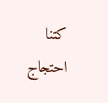کتنا احتجاج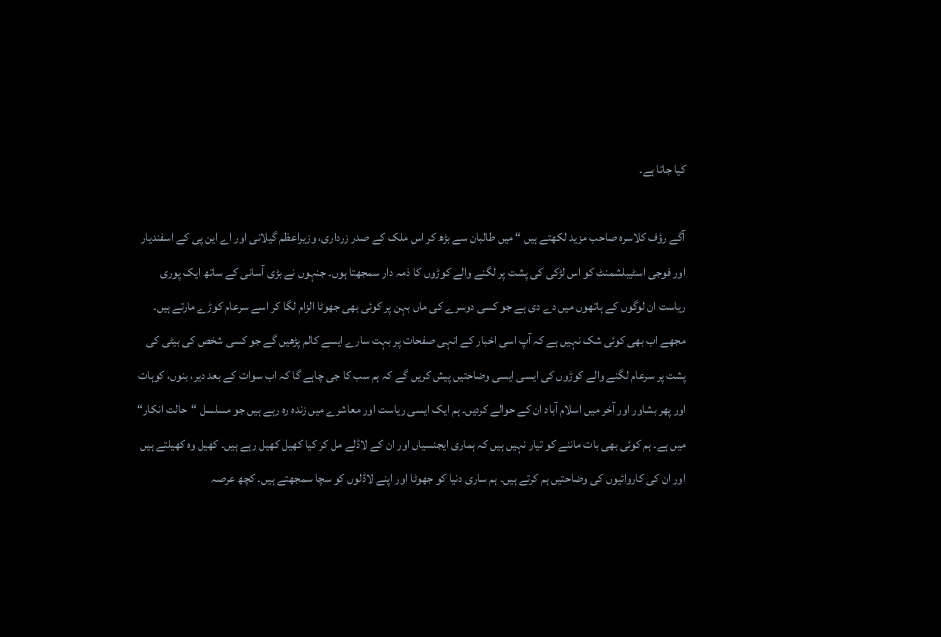کیا جاتا ہے۔

آگے رؤف کلاسرہ صاحب مزید لکھتے ہیں “ میں طالبان سے بڑھ کر اس ملک کے صدر زرداری، وزیراعظم گیلانی اور اے این پی کے اسفندیار اور فوجی اسٹیبلشمنٹ کو اس لڑکی کی پشت پر لگنے والے کوڑوں کا ذمہ دار سمجھتا ہوں۔ جنہوں نے بڑی آسانی کے ساتھ ایک پوری ریاست ان لوگوں کے ہاتھوں میں دے دی ہے جو کسی دوسرے کی ماں بہن پر کوئی بھی جھوٹا الزام لگا کر اسے سرعام کوڑے مارتے ہیں۔ مجھے اب بھی کوئی شک نہیں ہے کہ آپ اسی اخبار کے انہی صفحات پر بہت سارے ایسے کالم پڑھیں گے جو کسی شخص کی بیٹی کی پشت پر سرعام لگنے والے کوڑوں کی ایسی ایسی وضاحتیں پیش کریں گے کہ ہم سب کا جی چاہے گا کہ اب سوات کے بعد دیر، بنوں، کوہات اور پھر بشاور اور آخر میں اسلام آباد ان کے حوالے کردیں۔ ہم ایک ایسی ریاست اور معاشرے میں زندہ رہ رہے ہیں جو مسلسل “حالت انکار“ میں ہے۔ ہم کوئی بھی بات ماننے کو تیار نہیں ہیں کہ ہماری ایجنسیاں اور ان کے لاڈلے مل کر کیا کھیل کھیل رہے ہیں۔ کھیل وہ کھیلتے ہیں اور ان کی کاروائیوں کی وضاحتیں ہم کرتے ہیں۔ ہم ساری دنیا کو جھوٹا اور اپنے لاڈلوں کو سچا سمجھتے ہیں۔ کچھ عرصہ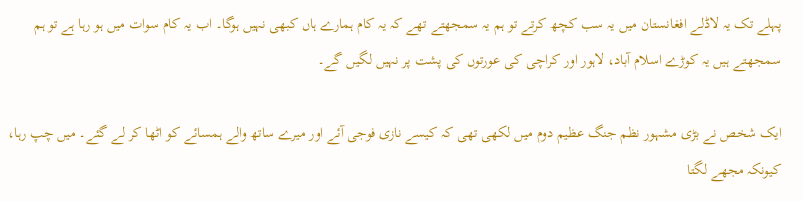پہلے تک یہ لاڈلے افغانستان میں یہ سب کچھ کرتے تو ہم یہ سمجھتے تھے کہ یہ کام ہمارے ہاں کبھی نہیں ہوگا۔ اب یہ کام سوات میں ہو رہا ہے تو ہم سمجھتے ہیں یہ کوڑے اسلام آباد، لاہور اور کراچی کی عورتوں کی پشت پر نہیں لگیں گے۔

ایک شخص نے بڑی مشہور نظم جنگ عظیم دوم میں لکھی تھی کہ کیسے نازی فوجی آئے اور میرے ساتھ والے ہمسائے کو اٹھا کر لے گئے۔ میں چپ رہا، کیونکہ مجھے لگتا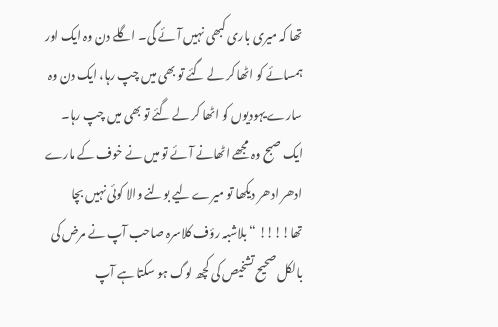تھا کہ میری باری کبھی نہیں آئے گی۔ اگلے دن وہ ایک اور ہمسائے کو اٹھا کر لے گئے تو بھی میں چپ رہا، ایک دن وہ سارے یہودیوں کو اٹھا کر لے گئے تو بھی میں چپ رہا۔ ایک صبح وہ مجھے اٹھانے آئے تو میں نے خوف کے مارے ادھر ادھر دیکھا تو میرے لیے بولنے والا کوئی نہیں بچا تھا!!!! “ بلاشبہ رؤف کلاسرہ صاحب آپ نے مرض کی بالکل صحیح تشخیص کی کچھ لوگ ہو سکتا ہے آپ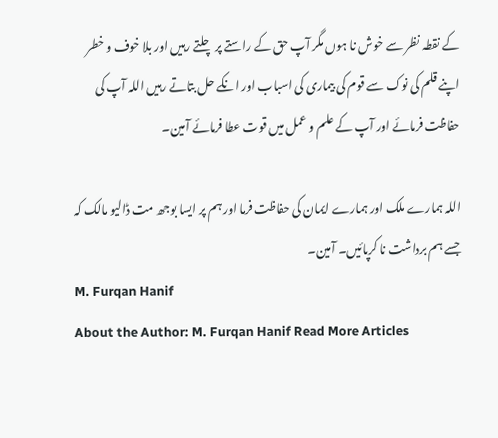کے نقطہ نظر سے خوش نا ہوں مگر آپ حق کے راستے پر چلتے رہیں اور بلا خوف و خطر اپنے قلم کی نوک سے قوم کی بیماری کی اسباب اور انکے حل بتاتے رہیں اللہ آپ کی حفاظت فرمائے اور آپ کے علم و عمل میں قوت عطا فرمائے آمین۔

اللہ ہمارے ملک اور ہمارے ایمان کی حفاظت فرما اور ہم پر ایسا بوجھ مت ڈالیو مالک کہ جسے ہم برداشت نا کرپائیں۔ آمین۔
M. Furqan Hanif
About the Author: M. Furqan Hanif Read More Articles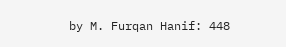by M. Furqan Hanif: 448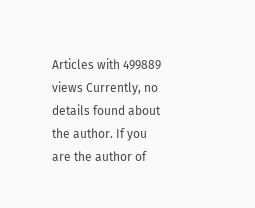Articles with 499889 views Currently, no details found about the author. If you are the author of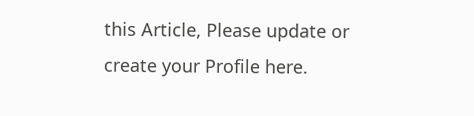this Article, Please update or create your Profile here.